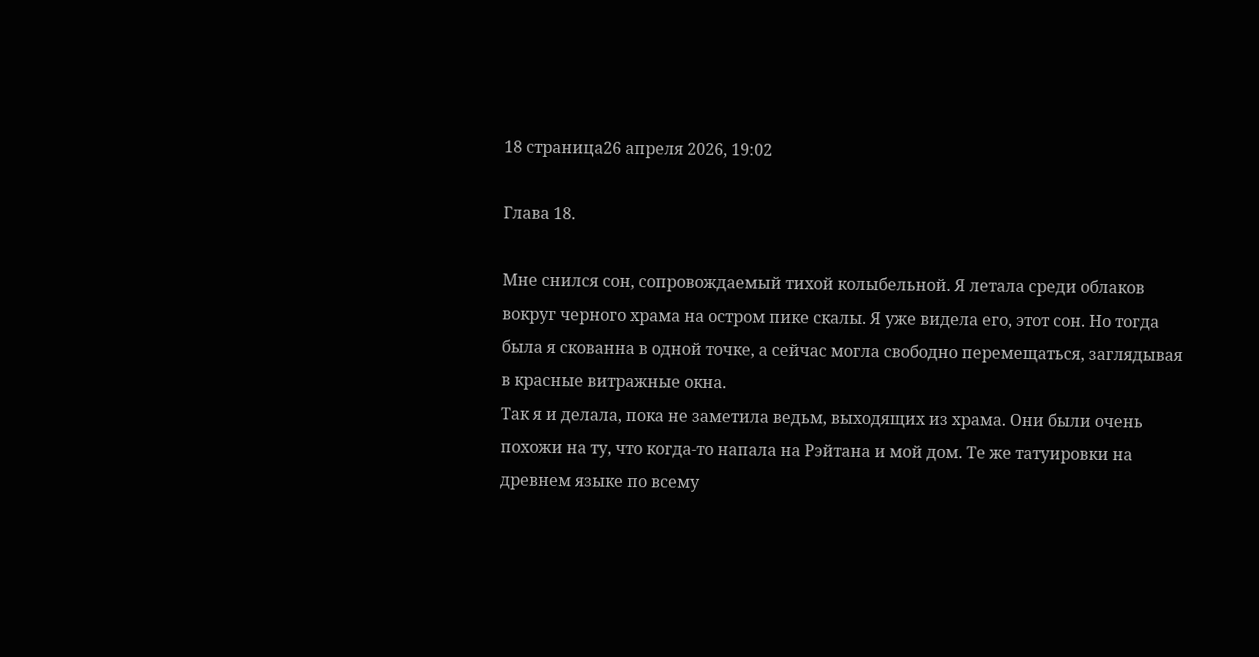18 страница26 апреля 2026, 19:02

Глава 18.

Мне снился сон, сопровождаемый тихой колыбельной. Я летала среди облаков вокруг черного храма на остром пике скалы. Я уже видела его, этот сон. Но тогда была я скованна в одной точке, а сейчас могла свободно перемещаться, заглядывая в красные витражные окна.
Так я и делала, пока не заметила ведьм, выходящих из храма. Они были очень похожи на ту, что когда-то напала на Рэйтана и мой дом. Те же татуировки на древнем языке по всему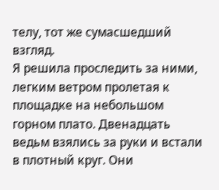телу, тот же сумасшедший взгляд.
Я решила проследить за ними, легким ветром пролетая к площадке на небольшом горном плато. Двенадцать ведьм взялись за руки и встали в плотный круг. Они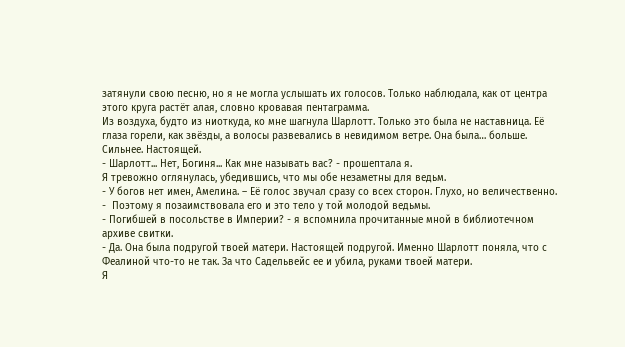затянули свою песню, но я не могла услышать их голосов. Только наблюдала, как от центра этого круга растёт алая, словно кровавая пентаграмма.
Из воздуха, будто из ниоткуда, ко мне шагнула Шарлотт. Только это была не наставница. Её глаза горели, как звёзды, а волосы развевались в невидимом ветре. Она была… больше. Сильнее. Настоящей.
- Шарлотт... Нет, Богиня... Как мне называть вас? - прошептала я.
Я тревожно оглянулась, убедившись, что мы обе незаметны для ведьм.
- У богов нет имен, Амелина. – Её голос звучал сразу со всех сторон. Глухо, но величественно. -  Поэтому я позаимствовала его и это тело у той молодой ведьмы.
- Погибшей в посольстве в Империи? - я вспомнила прочитанные мной в библиотечном архиве свитки.
- Да. Она была подругой твоей матери. Настоящей подругой. Именно Шарлотт поняла, что с Феалиной что-то не так. За что Садельвейс ее и убила, руками твоей матери.
Я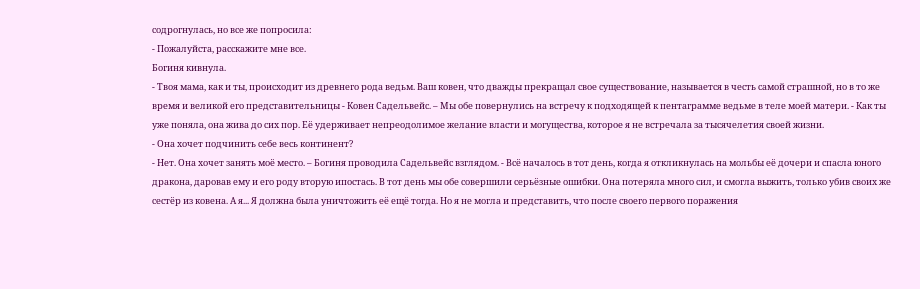содрогнулась, но все же попросила:
- Пожалуйста, расскажите мне все.
Богиня кивнула.
- Твоя мама, как и ты, происходит из древнего рода ведьм. Ваш ковен, что дважды прекращал свое существование, называется в честь самой страшной, но в то же время и великой его представительницы - Ковен Садельвейс. – Мы обе повернулись на встречу к подходящей к пентаграмме ведьме в теле моей матери. - Как ты уже поняла, она жива до сих пор. Её удерживает непреодолимое желание власти и могущества, которое я не встречала за тысячелетия своей жизни.
- Она хочет подчинить себе весь континент?
- Нет. Она хочет занять моё место. – Богиня проводила Садельвейс взглядом. - Всё началось в тот день, когда я откликнулась на мольбы её дочери и спасла юного дракона, даровав ему и его роду вторую ипостась. В тот день мы обе совершили серьёзные ошибки. Она потеряла много сил, и смогла выжить, только убив своих же сестёр из ковена. А я... Я должна была уничтожить её ещё тогда. Но я не могла и представить, что после своего первого поражения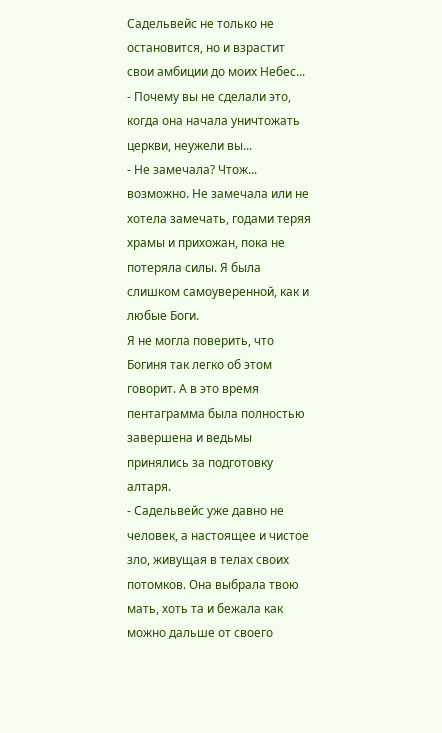Садельвейс не только не остановится, но и взрастит свои амбиции до моих Небес...
- Почему вы не сделали это, когда она начала уничтожать церкви, неужели вы...
- Не замечала? Чтож... возможно. Не замечала или не хотела замечать, годами теряя храмы и прихожан, пока не потеряла силы. Я была слишком самоуверенной, как и любые Боги.
Я не могла поверить, что Богиня так легко об этом говорит. А в это время пентаграмма была полностью завершена и ведьмы принялись за подготовку алтаря.
- Садельвейс уже давно не человек, а настоящее и чистое зло, живущая в телах своих потомков. Она выбрала твою мать, хоть та и бежала как можно дальше от своего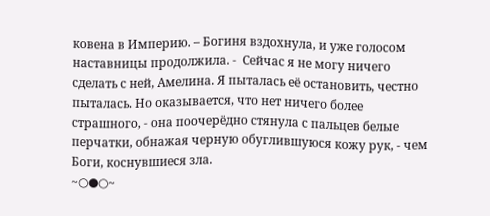ковена в Империю. – Богиня вздохнула, и уже голосом наставницы продолжила. -  Сейчас я не могу ничего сделать с ней, Амелина. Я пыталась её остановить, честно пыталась. Но оказывается, что нет ничего более страшного, - она поочерёдно стянула с пальцев белые перчатки, обнажая черную обуглившуюся кожу рук, - чем Боги, коснувшиеся зла.
~○●○~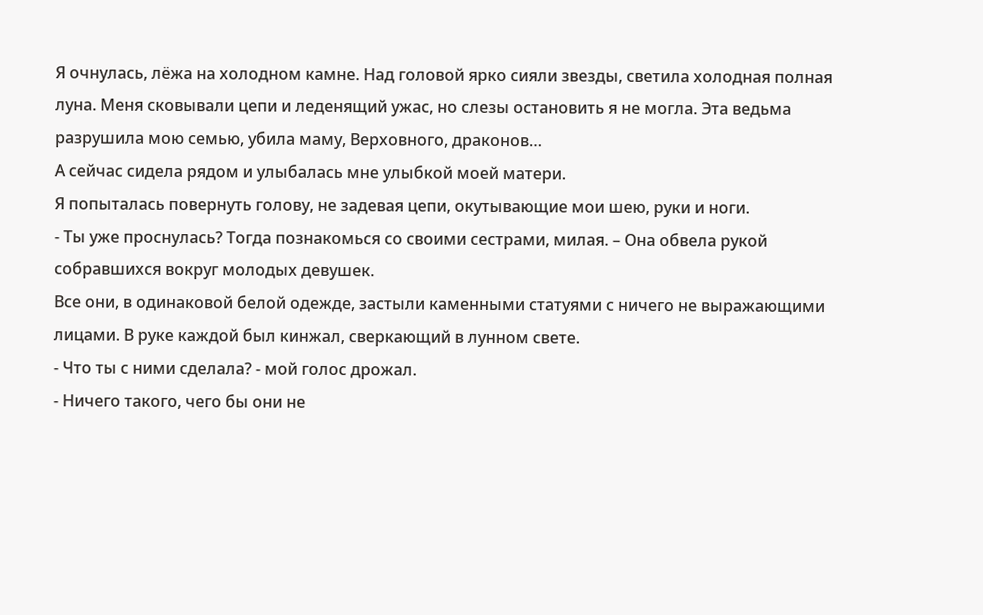Я очнулась, лёжа на холодном камне. Над головой ярко сияли звезды, светила холодная полная луна. Меня сковывали цепи и леденящий ужас, но слезы остановить я не могла. Эта ведьма разрушила мою семью, убила маму, Верховного, драконов…
А сейчас сидела рядом и улыбалась мне улыбкой моей матери.
Я попыталась повернуть голову, не задевая цепи, окутывающие мои шею, руки и ноги.
- Ты уже проснулась? Тогда познакомься со своими сестрами, милая. – Она обвела рукой собравшихся вокруг молодых девушек.
Все они, в одинаковой белой одежде, застыли каменными статуями с ничего не выражающими лицами. В руке каждой был кинжал, сверкающий в лунном свете.
- Что ты с ними сделала? - мой голос дрожал.
- Ничего такого, чего бы они не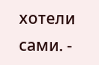хотели сами. -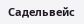Садельвейс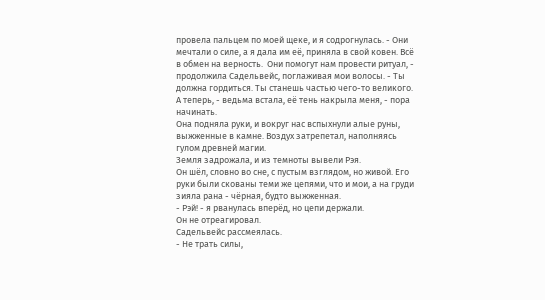провела пальцем по моей щеке, и я содрогнулась. - Они мечтали о силе, а я дала им её, приняла в свой ковен. Всё в обмен на верность.  Они помогут нам провести ритуал, - продолжила Садельвейс, поглаживая мои волосы. - Ты должна гордиться. Ты станешь частью чего-то великого. А теперь, - ведьма встала, её тень накрыла меня, - пора начинать.
Она подняла руки, и вокруг нас вспыхнули алые руны, выжженные в камне. Воздух затрепетал, наполняясь гулом древней магии.
Земля задрожала, и из темноты вывели Рэя.
Он шёл, словно во сне, с пустым взглядом, но живой. Его руки были скованы теми же цепями, что и мои, а на груди зияла рана - чёрная, будто выжженная.
- Рэй! - я рванулась вперёд, но цепи держали.
Он не отреагировал.
Садельвейс рассмеялась.
- Не трать силы,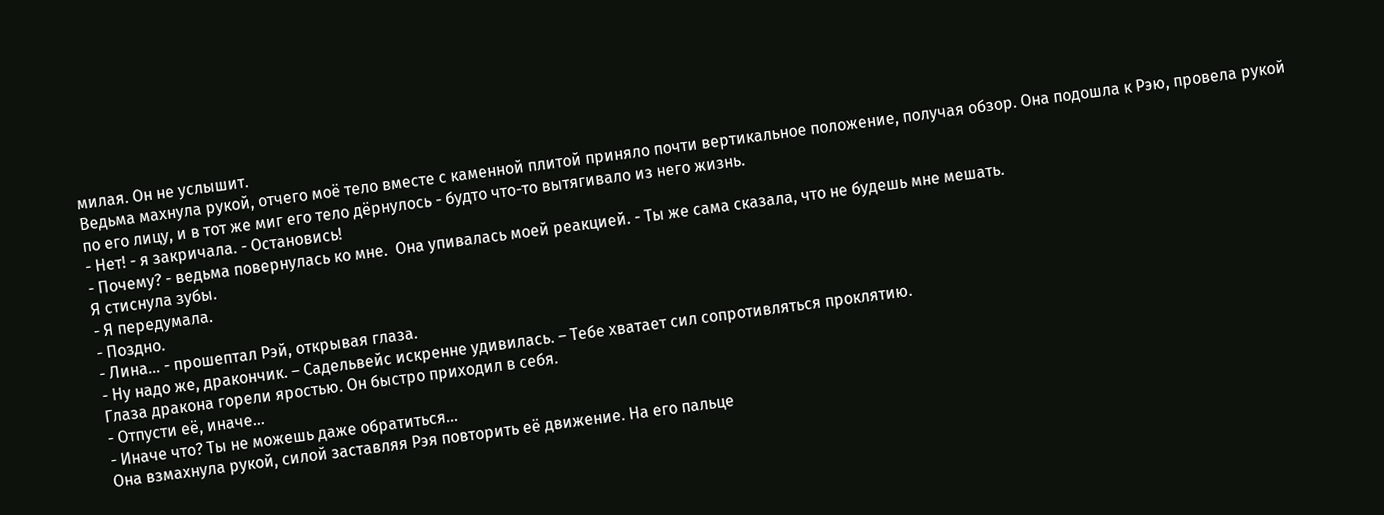милая. Он не услышит.
Ведьма махнула рукой, отчего моё тело вместе с каменной плитой приняло почти вертикальное положение, получая обзор. Она подошла к Рэю, провела рукой по его лицу, и в тот же миг его тело дёрнулось - будто что-то вытягивало из него жизнь.
- Нет! - я закричала. - Остановись!
- Почему? - ведьма повернулась ко мне.  Она упивалась моей реакцией. - Ты же сама сказала, что не будешь мне мешать.
Я стиснула зубы.
- Я передумала.
- Поздно.
- Лина… - прошептал Рэй, открывая глаза.
- Ну надо же, дракончик. – Садельвейс искренне удивилась. – Тебе хватает сил сопротивляться проклятию.
Глаза дракона горели яростью. Он быстро приходил в себя.
- Отпусти её, иначе…
- Иначе что? Ты не можешь даже обратиться…
Она взмахнула рукой, силой заставляя Рэя повторить её движение. На его пальце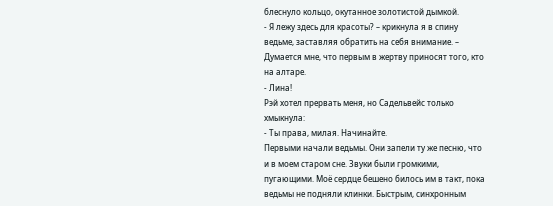блеснуло кольцо, окутанное золотистой дымкой.
- Я лежу здесь для красоты? – крикнула я в спину ведьме, заставляя обратить на себя внимание. – Думается мне, что первым в жертву приносят того, кто на алтаре.
- Лина!
Рэй хотел прервать меня, но Садельвейс только хмыкнула:
- Ты права, милая. Начинайте.
Первыми начали ведьмы. Они запели ту же песню, что и в моем старом сне. Звуки были громкими, пугающими. Моё сердце бешено билось им в такт, пока ведьмы не подняли клинки. Быстрым, синхронным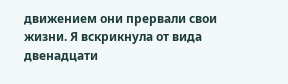движением они прервали свои жизни. Я вскрикнула от вида двенадцати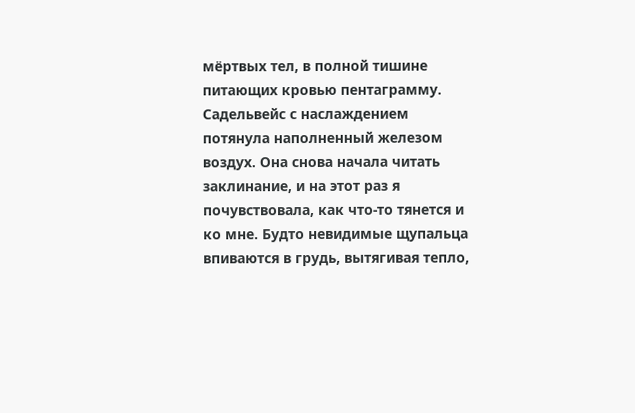мёртвых тел, в полной тишине питающих кровью пентаграмму.
Садельвейс с наслаждением потянула наполненный железом воздух. Она снова начала читать заклинание, и на этот раз я почувствовала, как что-то тянется и ко мне. Будто невидимые щупальца впиваются в грудь, вытягивая тепло,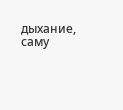дыхание, саму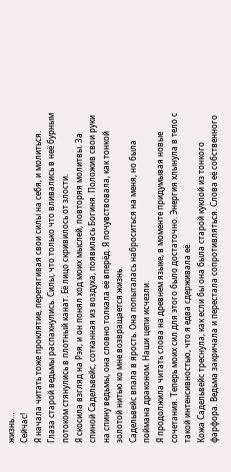жизнь…
Сейчас!
Я начала читать тоже проклятие, перетягивая свои силы на себя, и молиться. Глаза старой ведьмы распахнулись. Силы, что только что вливались в неё бурным потоком стянулись в плотный канат. Её лицо скривилось от злости.
Я скосила взгляд на Рэя, и он понял ход моих мыслей, повторяя молитвы. За спиной Садельвейс, сотканная из воздуха, появилась Богиня. Положив свои руки на спину ведьмы, она словно толкала её вперёд. Я почувствовала, как тонкой золотой нитью ко мне возвращается жизнь.
Садельвейс впала в ярость. Она попыталась наброситься на меня, но была поймана драконом. Наши цепи исчезли.
Я продолжила читать слова на древнем языке, в моменте придумывая новые сочетания. Теперь моих сил для этого было достаточно. Энергия хлынула в тело с такой интенсивностью, что я едва сдерживала её.
Кожа Садельвейс треснула, как если бы она была старой куклой из тонкого фарфора. Ведьма закричала и перестала сопротивляться. Слова её собственного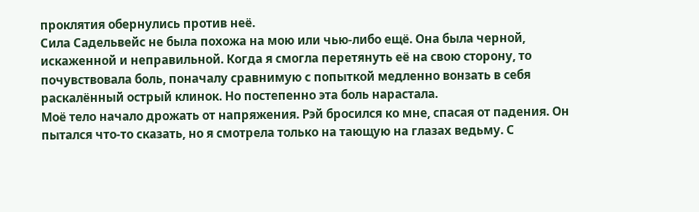проклятия обернулись против неё.
Сила Садельвейс не была похожа на мою или чью-либо ещё. Она была черной, искаженной и неправильной. Когда я смогла перетянуть её на свою сторону, то почувствовала боль, поначалу сравнимую с попыткой медленно вонзать в себя раскалённый острый клинок. Но постепенно эта боль нарастала.
Моё тело начало дрожать от напряжения. Рэй бросился ко мне, спасая от падения. Он пытался что-то сказать, но я смотрела только на тающую на глазах ведьму. С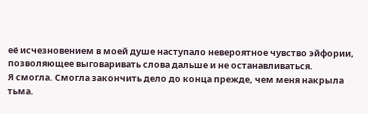её исчезновением в моей душе наступало невероятное чувство эйфории, позволяющее выговаривать слова дальше и не останавливаться.
Я смогла. Смогла закончить дело до конца прежде, чем меня накрыла тьма.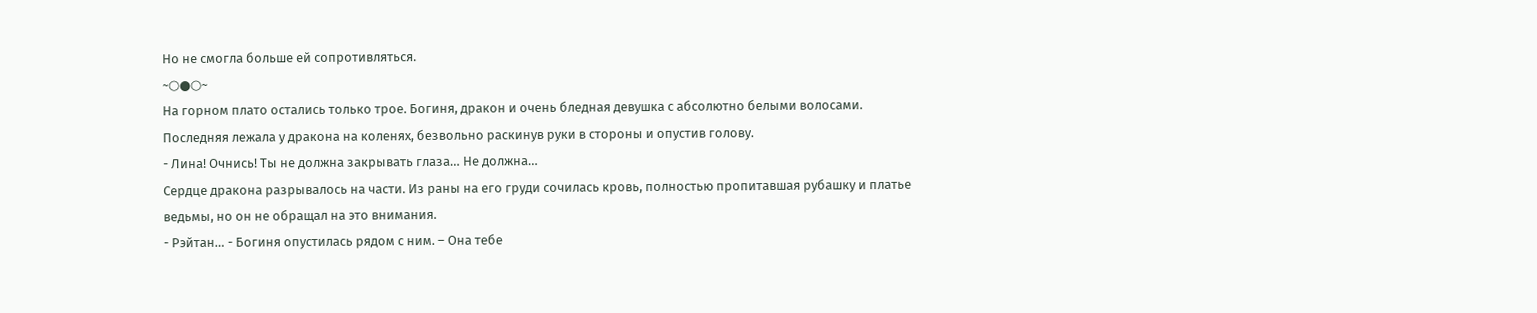Но не смогла больше ей сопротивляться.
~○●○~
На горном плато остались только трое. Богиня, дракон и очень бледная девушка с абсолютно белыми волосами. Последняя лежала у дракона на коленях, безвольно раскинув руки в стороны и опустив голову.
- Лина! Очнись! Ты не должна закрывать глаза… Не должна…
Сердце дракона разрывалось на части. Из раны на его груди сочилась кровь, полностью пропитавшая рубашку и платье ведьмы, но он не обращал на это внимания.
- Рэйтан… - Богиня опустилась рядом с ним. – Она тебе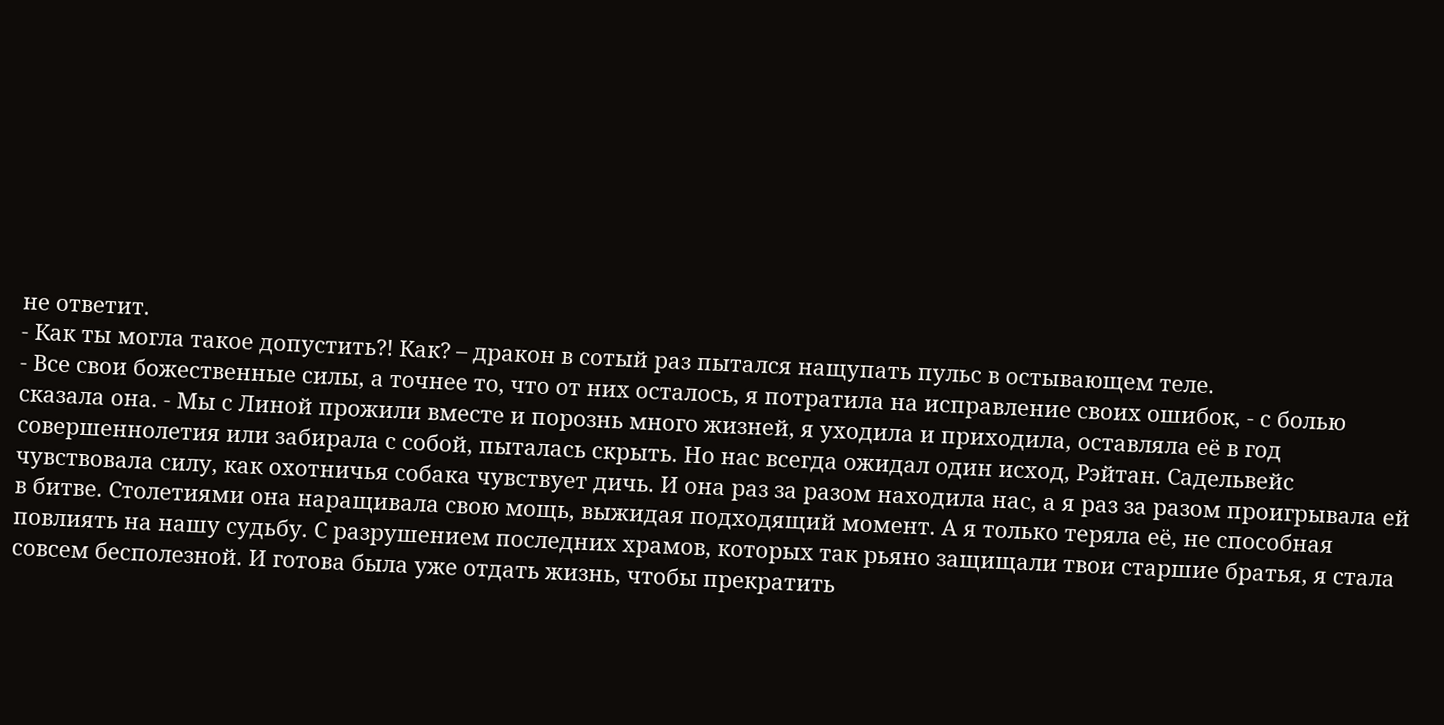не ответит.
- Как ты могла такое допустить?! Как? – дракон в сотый раз пытался нащупать пульс в остывающем теле.
- Все свои божественные силы, а точнее то, что от них осталось, я потратила на исправление своих ошибок, - с болью сказала она. - Мы с Линой прожили вместе и порознь много жизней, я уходила и приходила, оставляла её в год совершеннолетия или забирала с собой, пыталась скрыть. Но нас всегда ожидал один исход, Рэйтан. Садельвейс чувствовала силу, как охотничья собака чувствует дичь. И она раз за разом находила нас, а я раз за разом проигрывала ей в битве. Столетиями она наращивала свою мощь, выжидая подходящий момент. А я только теряла её, не способная повлиять на нашу судьбу. С разрушением последних храмов, которых так рьяно защищали твои старшие братья, я стала совсем бесполезной. И готова была уже отдать жизнь, чтобы прекратить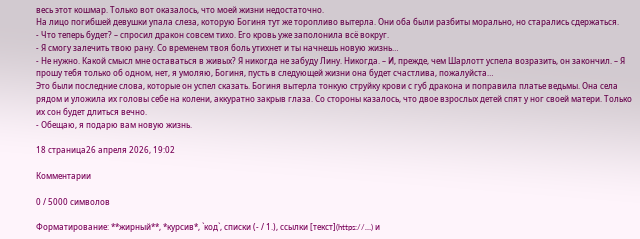весь этот кошмар. Только вот оказалось, что моей жизни недостаточно.
На лицо погибшей девушки упала слеза, которую Богиня тут же торопливо вытерла. Они оба были разбиты морально, но старались сдержаться.
- Что теперь будет? – спросил дракон совсем тихо. Его кровь уже заполонила всё вокруг.
- Я смогу залечить твою рану. Со временем твоя боль утихнет и ты начнешь новую жизнь…
- Не нужно. Какой смысл мне оставаться в живых? Я никогда не забуду Лину. Никогда. – И, прежде, чем Шарлотт успела возразить, он закончил. – Я прошу тебя только об одном, нет, я умоляю, Богиня, пусть в следующей жизни она будет счастлива, пожалуйста…
Это были последние слова, которые он успел сказать. Богиня вытерла тонкую струйку крови с губ дракона и поправила платье ведьмы. Она села рядом и уложила их головы себе на колени, аккуратно закрыв глаза. Со стороны казалось, что двое взрослых детей спят у ног своей матери. Только их сон будет длиться вечно.
- Обещаю, я подарю вам новую жизнь.

18 страница26 апреля 2026, 19:02

Комментарии

0 / 5000 символов

Форматирование: **жирный**, *курсив*, `код`, списки (- / 1.), ссылки [текст](https://…) и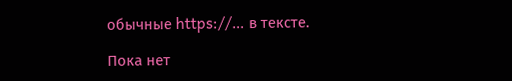обычные https://… в тексте.

Пока нет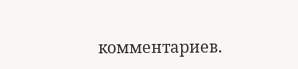комментариев.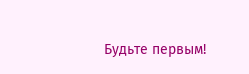Будьте первым!